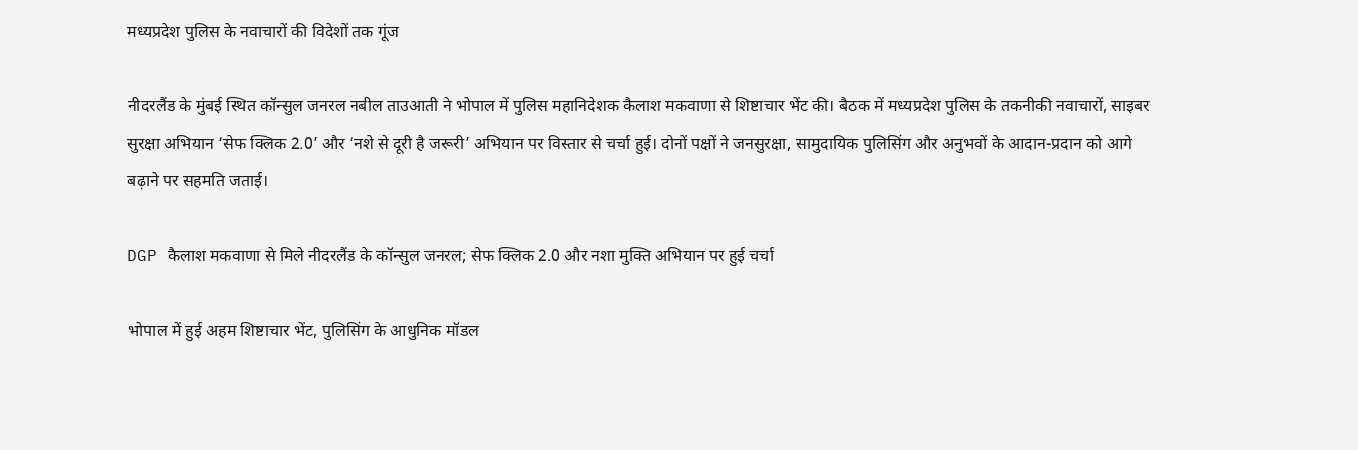मध्यप्रदेश पुलिस के नवाचारों की विदेशों तक गूंज

नीदरलैंड के मुंबई स्थित कॉन्सुल जनरल नबील ताउआती ने भोपाल में पुलिस महानिदेशक कैलाश मकवाणा से शिष्टाचार भेंट की। बैठक में मध्यप्रदेश पुलिस के तकनीकी नवाचारों, साइबर सुरक्षा अभियान ‘सेफ क्लिक 2.0’ और ‘नशे से दूरी है जरूरी’ अभियान पर विस्तार से चर्चा हुई। दोनों पक्षों ने जनसुरक्षा, सामुदायिक पुलिसिंग और अनुभवों के आदान-प्रदान को आगे बढ़ाने पर सहमति जताई।

DGP कैलाश मकवाणा से मिले नीदरलैंड के कॉन्सुल जनरल; सेफ क्लिक 2.0 और नशा मुक्ति अभियान पर हुई चर्चा

भोपाल में हुई अहम शिष्टाचार भेंट, पुलिसिंग के आधुनिक मॉडल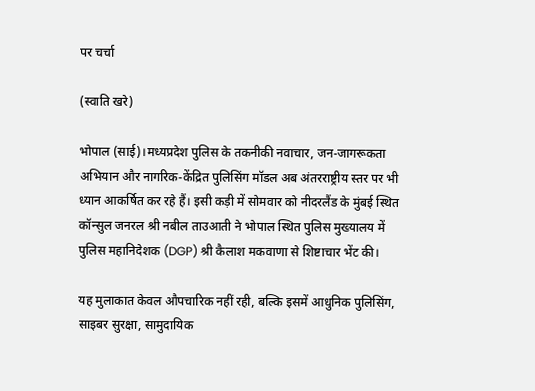पर चर्चा

(स्वाति खरे)

भोपाल (साई)।मध्यप्रदेश पुलिस के तकनीकी नवाचार, जन-जागरूकता अभियान और नागरिक-केंद्रित पुलिसिंग मॉडल अब अंतरराष्ट्रीय स्तर पर भी ध्यान आकर्षित कर रहे हैं। इसी कड़ी में सोमवार को नीदरलैंड के मुंबई स्थित कॉन्सुल जनरल श्री नबील ताउआती ने भोपाल स्थित पुलिस मुख्यालय में पुलिस महानिदेशक (DGP) श्री कैलाश मकवाणा से शिष्टाचार भेंट की।

यह मुलाकात केवल औपचारिक नहीं रही, बल्कि इसमें आधुनिक पुलिसिंग, साइबर सुरक्षा, सामुदायिक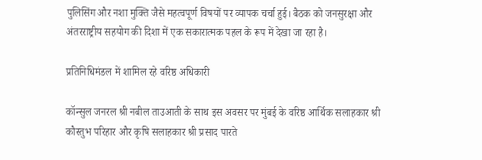पुलिसिंग और नशा मुक्ति जैसे महत्वपूर्ण विषयों पर व्यापक चर्चा हुई। बैठक को जनसुरक्षा और अंतरराष्ट्रीय सहयोग की दिशा में एक सकारात्मक पहल के रूप में देखा जा रहा है।

प्रतिनिधिमंडल में शामिल रहे वरिष्ठ अधिकारी

कॉन्सुल जनरल श्री नबील ताउआती के साथ इस अवसर पर मुंबई के वरिष्ठ आर्थिक सलाहकार श्री कौस्तुभ परिहार और कृषि सलाहकार श्री प्रसाद पारते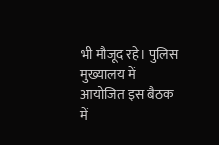भी मौजूद रहे। पुलिस मुख्यालय में आयोजित इस बैठक में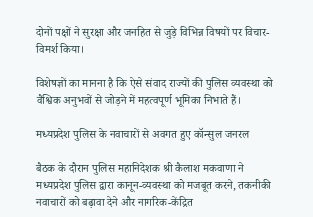दोनों पक्षों ने सुरक्षा और जनहित से जुड़े विभिन्न विषयों पर विचार-विमर्श किया।

विशेषज्ञों का मानना है कि ऐसे संवाद राज्यों की पुलिस व्यवस्था को वैश्विक अनुभवों से जोड़ने में महत्वपूर्ण भूमिका निभाते हैं।

मध्यप्रदेश पुलिस के नवाचारों से अवगत हुए कॉन्सुल जनरल

बैठक के दौरान पुलिस महानिदेशक श्री कैलाश मकवाणा ने मध्यप्रदेश पुलिस द्वारा कानून-व्यवस्था को मजबूत करने, तकनीकी नवाचारों को बढ़ावा देने और नागरिक-केंद्रित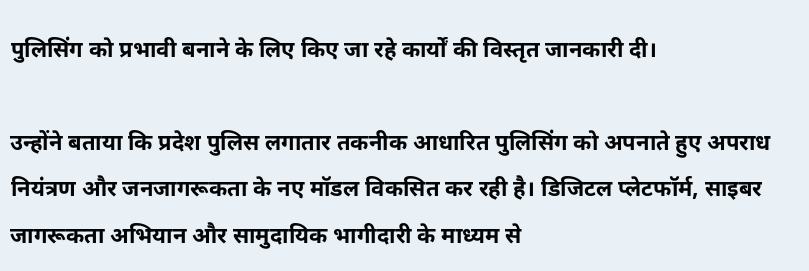पुलिसिंग को प्रभावी बनाने के लिए किए जा रहे कार्यों की विस्तृत जानकारी दी।

उन्होंने बताया कि प्रदेश पुलिस लगातार तकनीक आधारित पुलिसिंग को अपनाते हुए अपराध नियंत्रण और जनजागरूकता के नए मॉडल विकसित कर रही है। डिजिटल प्लेटफॉर्म, साइबर जागरूकता अभियान और सामुदायिक भागीदारी के माध्यम से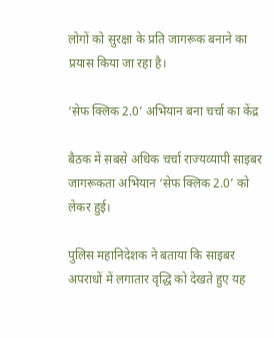लोगों को सुरक्षा के प्रति जागरूक बनाने का प्रयास किया जा रहा है।

‘सेफ क्लिक 2.0’ अभियान बना चर्चा का केंद्र

बैठक में सबसे अधिक चर्चा राज्यव्यापी साइबर जागरूकता अभियान ‘सेफ क्लिक 2.0’ को लेकर हुई।

पुलिस महानिदेशक ने बताया कि साइबर अपराधों में लगातार वृद्धि को देखते हुए यह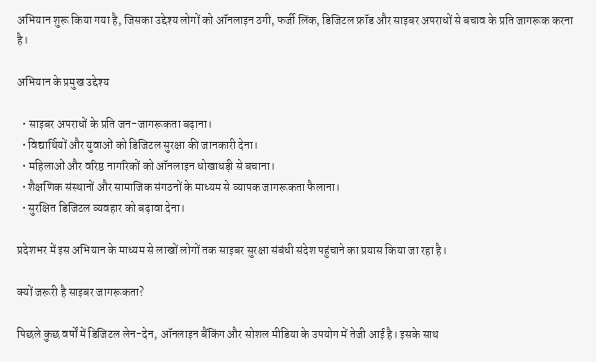अभियान शुरू किया गया है, जिसका उद्देश्य लोगों को ऑनलाइन ठगी, फर्जी लिंक, डिजिटल फ्रॉड और साइबर अपराधों से बचाव के प्रति जागरूक करना है।

अभियान के प्रमुख उद्देश्य

  • साइबर अपराधों के प्रति जन-जागरूकता बढ़ाना।
  • विद्यार्थियों और युवाओं को डिजिटल सुरक्षा की जानकारी देना।
  • महिलाओं और वरिष्ठ नागरिकों को ऑनलाइन धोखाधड़ी से बचाना।
  • शैक्षणिक संस्थानों और सामाजिक संगठनों के माध्यम से व्यापक जागरूकता फैलाना।
  • सुरक्षित डिजिटल व्यवहार को बढ़ावा देना।

प्रदेशभर में इस अभियान के माध्यम से लाखों लोगों तक साइबर सुरक्षा संबंधी संदेश पहुंचाने का प्रयास किया जा रहा है।

क्यों जरूरी है साइबर जागरूकता?

पिछले कुछ वर्षों में डिजिटल लेन-देन, ऑनलाइन बैंकिंग और सोशल मीडिया के उपयोग में तेजी आई है। इसके साथ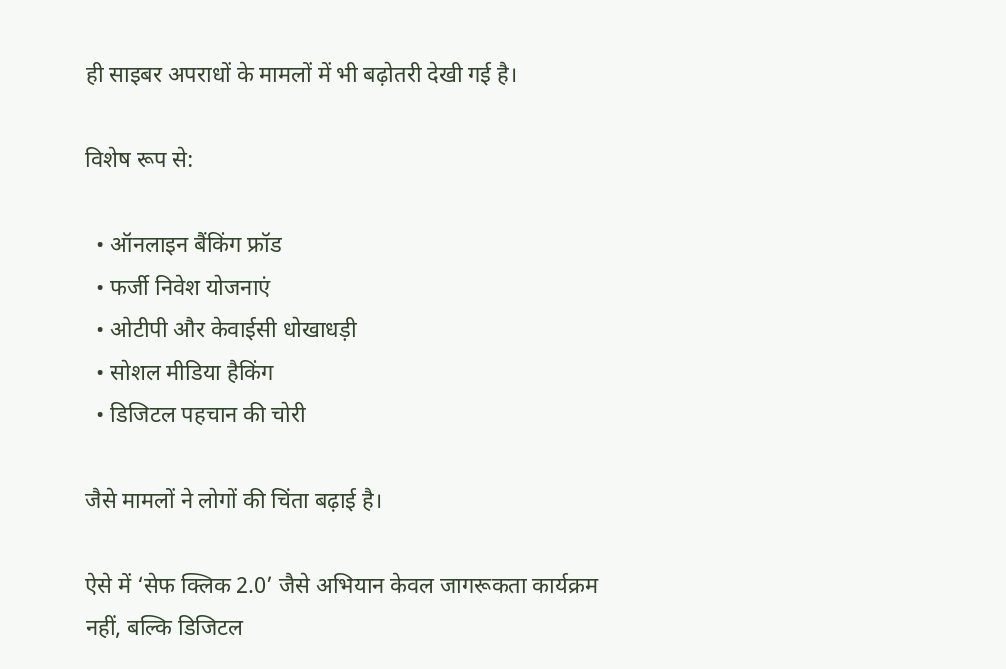ही साइबर अपराधों के मामलों में भी बढ़ोतरी देखी गई है।

विशेष रूप से:

  • ऑनलाइन बैंकिंग फ्रॉड
  • फर्जी निवेश योजनाएं
  • ओटीपी और केवाईसी धोखाधड़ी
  • सोशल मीडिया हैकिंग
  • डिजिटल पहचान की चोरी

जैसे मामलों ने लोगों की चिंता बढ़ाई है।

ऐसे में ‘सेफ क्लिक 2.0’ जैसे अभियान केवल जागरूकता कार्यक्रम नहीं, बल्कि डिजिटल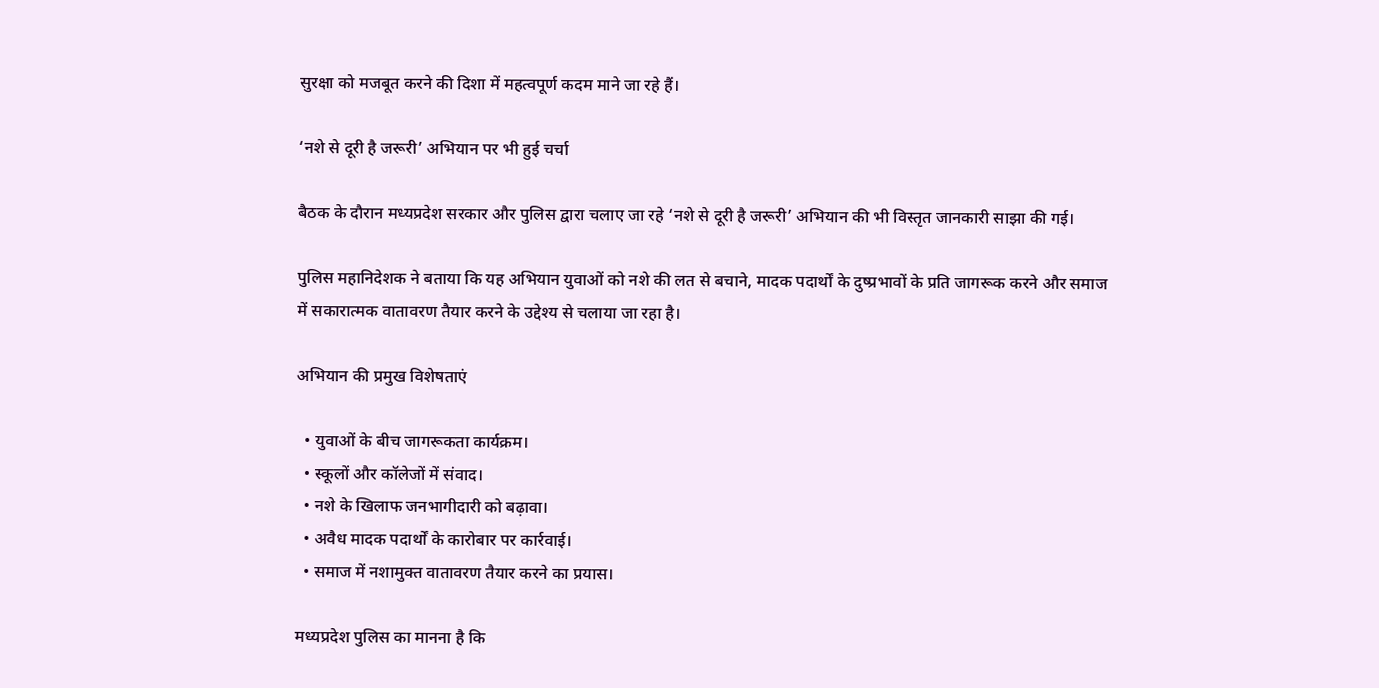सुरक्षा को मजबूत करने की दिशा में महत्वपूर्ण कदम माने जा रहे हैं।

‘नशे से दूरी है जरूरी’ अभियान पर भी हुई चर्चा

बैठक के दौरान मध्यप्रदेश सरकार और पुलिस द्वारा चलाए जा रहे ‘नशे से दूरी है जरूरी’ अभियान की भी विस्तृत जानकारी साझा की गई।

पुलिस महानिदेशक ने बताया कि यह अभियान युवाओं को नशे की लत से बचाने, मादक पदार्थों के दुष्प्रभावों के प्रति जागरूक करने और समाज में सकारात्मक वातावरण तैयार करने के उद्देश्य से चलाया जा रहा है।

अभियान की प्रमुख विशेषताएं

  • युवाओं के बीच जागरूकता कार्यक्रम।
  • स्कूलों और कॉलेजों में संवाद।
  • नशे के खिलाफ जनभागीदारी को बढ़ावा।
  • अवैध मादक पदार्थों के कारोबार पर कार्रवाई।
  • समाज में नशामुक्त वातावरण तैयार करने का प्रयास।

मध्यप्रदेश पुलिस का मानना है कि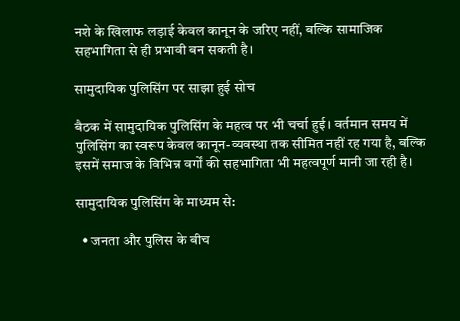नशे के खिलाफ लड़ाई केवल कानून के जरिए नहीं, बल्कि सामाजिक सहभागिता से ही प्रभावी बन सकती है।

सामुदायिक पुलिसिंग पर साझा हुई सोच

बैठक में सामुदायिक पुलिसिंग के महत्व पर भी चर्चा हुई। वर्तमान समय में पुलिसिंग का स्वरूप केवल कानून-व्यवस्था तक सीमित नहीं रह गया है, बल्कि इसमें समाज के विभिन्न वर्गों की सहभागिता भी महत्वपूर्ण मानी जा रही है।

सामुदायिक पुलिसिंग के माध्यम से:

  • जनता और पुलिस के बीच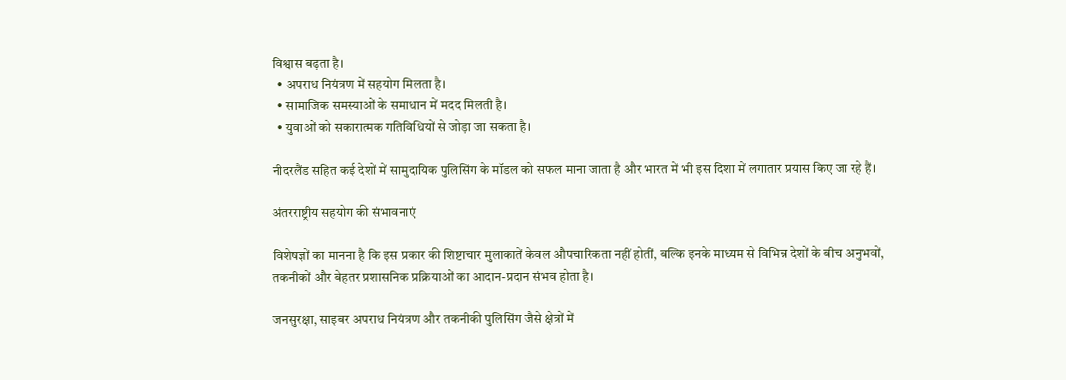विश्वास बढ़ता है।
  • अपराध नियंत्रण में सहयोग मिलता है।
  • सामाजिक समस्याओं के समाधान में मदद मिलती है।
  • युवाओं को सकारात्मक गतिविधियों से जोड़ा जा सकता है।

नीदरलैंड सहित कई देशों में सामुदायिक पुलिसिंग के मॉडल को सफल माना जाता है और भारत में भी इस दिशा में लगातार प्रयास किए जा रहे हैं।

अंतरराष्ट्रीय सहयोग की संभावनाएं

विशेषज्ञों का मानना है कि इस प्रकार की शिष्टाचार मुलाकातें केवल औपचारिकता नहीं होतीं, बल्कि इनके माध्यम से विभिन्न देशों के बीच अनुभवों, तकनीकों और बेहतर प्रशासनिक प्रक्रियाओं का आदान-प्रदान संभव होता है।

जनसुरक्षा, साइबर अपराध नियंत्रण और तकनीकी पुलिसिंग जैसे क्षेत्रों में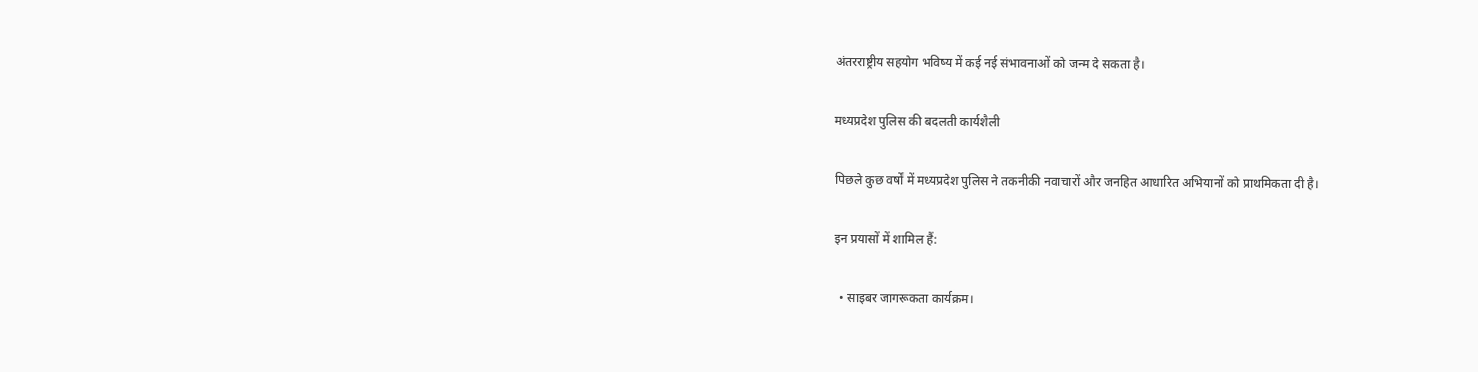अंतरराष्ट्रीय सहयोग भविष्य में कई नई संभावनाओं को जन्म दे सकता है।

मध्यप्रदेश पुलिस की बदलती कार्यशैली

पिछले कुछ वर्षों में मध्यप्रदेश पुलिस ने तकनीकी नवाचारों और जनहित आधारित अभियानों को प्राथमिकता दी है।

इन प्रयासों में शामिल हैं:

  • साइबर जागरूकता कार्यक्रम।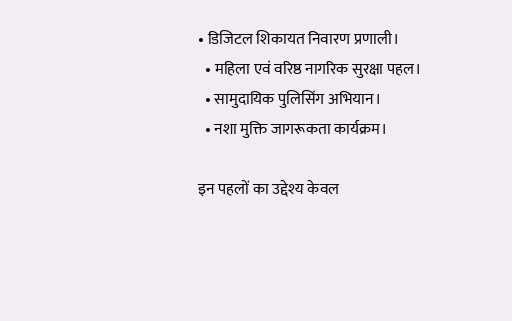• डिजिटल शिकायत निवारण प्रणाली।
  • महिला एवं वरिष्ठ नागरिक सुरक्षा पहल।
  • सामुदायिक पुलिसिंग अभियान।
  • नशा मुक्ति जागरूकता कार्यक्रम।

इन पहलों का उद्देश्य केवल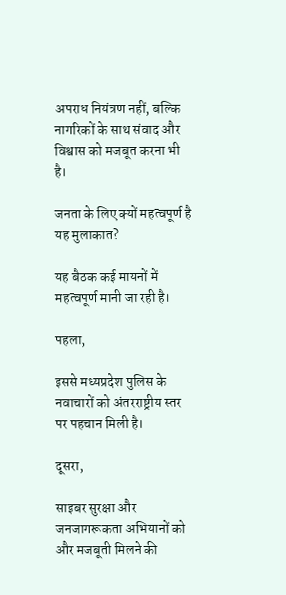अपराध नियंत्रण नहीं, बल्कि नागरिकों के साथ संवाद और विश्वास को मजबूत करना भी है।

जनता के लिए क्यों महत्वपूर्ण है यह मुलाकात?

यह बैठक कई मायनों में महत्वपूर्ण मानी जा रही है।

पहला,

इससे मध्यप्रदेश पुलिस के नवाचारों को अंतरराष्ट्रीय स्तर पर पहचान मिली है।

दूसरा,

साइबर सुरक्षा और जनजागरूकता अभियानों को और मजबूती मिलने की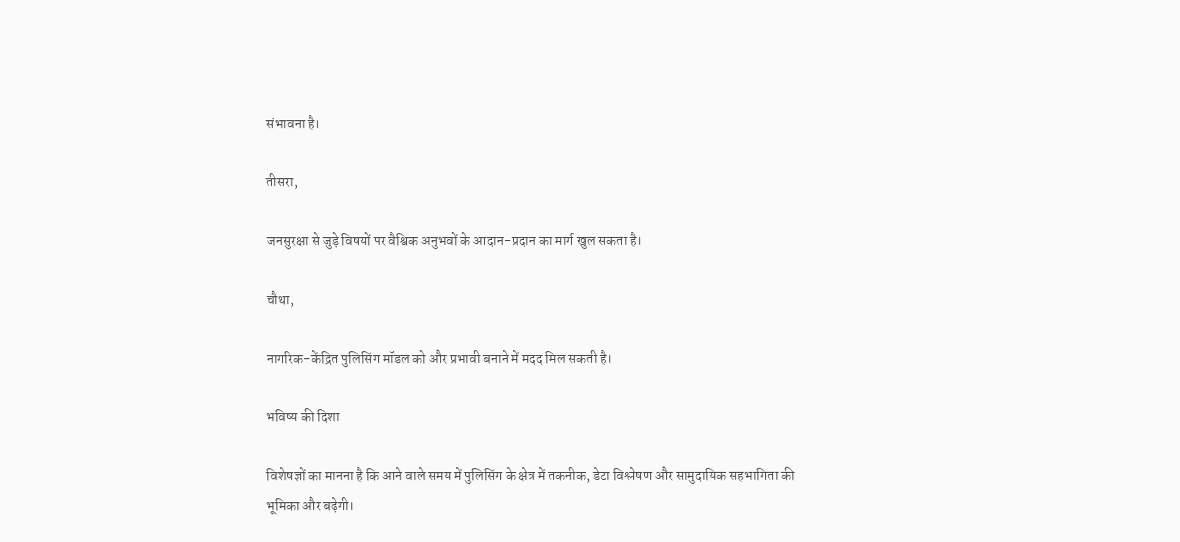संभावना है।

तीसरा,

जनसुरक्षा से जुड़े विषयों पर वैश्विक अनुभवों के आदान-प्रदान का मार्ग खुल सकता है।

चौथा,

नागरिक-केंद्रित पुलिसिंग मॉडल को और प्रभावी बनाने में मदद मिल सकती है।

भविष्य की दिशा

विशेषज्ञों का मानना है कि आने वाले समय में पुलिसिंग के क्षेत्र में तकनीक, डेटा विश्लेषण और सामुदायिक सहभागिता की भूमिका और बढ़ेगी।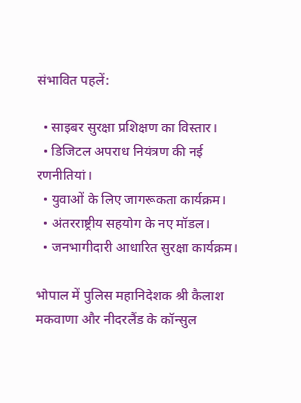संभावित पहलें:

  • साइबर सुरक्षा प्रशिक्षण का विस्तार।
  • डिजिटल अपराध नियंत्रण की नई रणनीतियां।
  • युवाओं के लिए जागरूकता कार्यक्रम।
  • अंतरराष्ट्रीय सहयोग के नए मॉडल।
  • जनभागीदारी आधारित सुरक्षा कार्यक्रम।

भोपाल में पुलिस महानिदेशक श्री कैलाश मकवाणा और नीदरलैंड के कॉन्सुल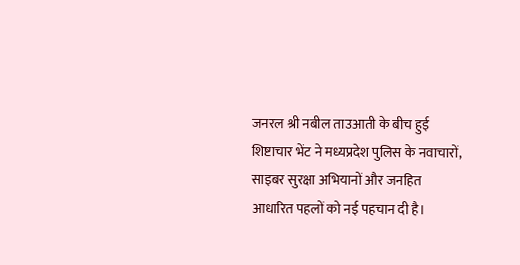जनरल श्री नबील ताउआती के बीच हुई शिष्टाचार भेंट ने मध्यप्रदेश पुलिस के नवाचारों, साइबर सुरक्षा अभियानों और जनहित आधारित पहलों को नई पहचान दी है।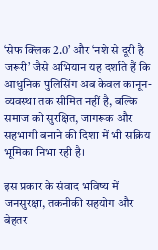‘सेफ क्लिक 2.0’ और ‘नशे से दूरी है जरूरी’ जैसे अभियान यह दर्शाते हैं कि आधुनिक पुलिसिंग अब केवल कानून-व्यवस्था तक सीमित नहीं है, बल्कि समाज को सुरक्षित, जागरूक और सहभागी बनाने की दिशा में भी सक्रिय भूमिका निभा रही है।

इस प्रकार के संवाद भविष्य में जनसुरक्षा, तकनीकी सहयोग और बेहतर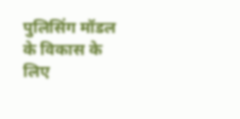पुलिसिंग मॉडल के विकास के लिए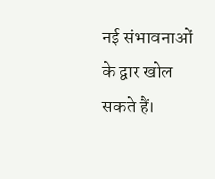नई संभावनाओं के द्वार खोल सकते हैं।